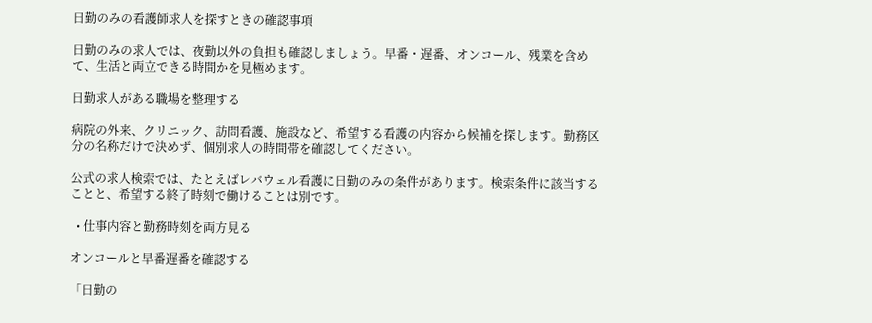日勤のみの看護師求人を探すときの確認事項

日勤のみの求人では、夜勤以外の負担も確認しましょう。早番・遅番、オンコール、残業を含めて、生活と両立できる時間かを見極めます。

日勤求人がある職場を整理する

病院の外来、クリニック、訪問看護、施設など、希望する看護の内容から候補を探します。勤務区分の名称だけで決めず、個別求人の時間帯を確認してください。

公式の求人検索では、たとえばレバウェル看護に日勤のみの条件があります。検索条件に該当することと、希望する終了時刻で働けることは別です。

  • 仕事内容と勤務時刻を両方見る

オンコールと早番遅番を確認する

「日勤の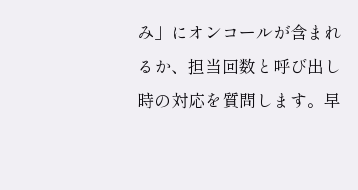み」にオンコールが含まれるか、担当回数と呼び出し時の対応を質問します。早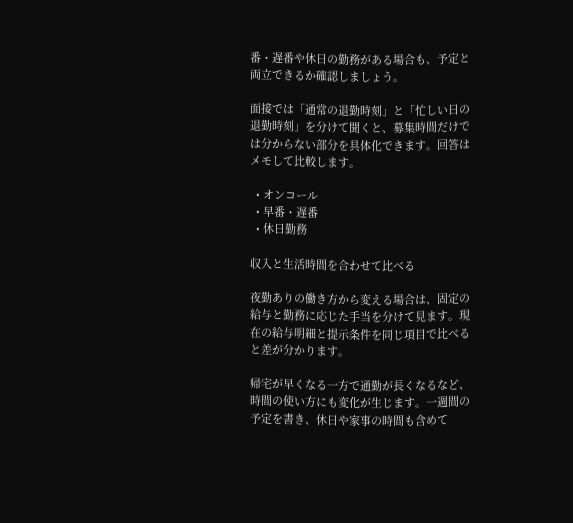番・遅番や休日の勤務がある場合も、予定と両立できるか確認しましょう。

面接では「通常の退勤時刻」と「忙しい日の退勤時刻」を分けて聞くと、募集時間だけでは分からない部分を具体化できます。回答はメモして比較します。

  • オンコール
  • 早番・遅番
  • 休日勤務

収入と生活時間を合わせて比べる

夜勤ありの働き方から変える場合は、固定の給与と勤務に応じた手当を分けて見ます。現在の給与明細と提示条件を同じ項目で比べると差が分かります。

帰宅が早くなる一方で通勤が長くなるなど、時間の使い方にも変化が生じます。一週間の予定を書き、休日や家事の時間も含めて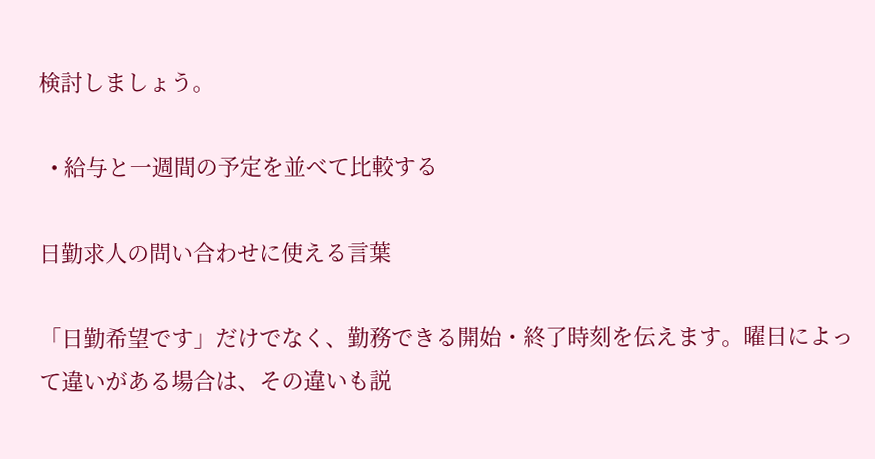検討しましょう。

  • 給与と一週間の予定を並べて比較する

日勤求人の問い合わせに使える言葉

「日勤希望です」だけでなく、勤務できる開始・終了時刻を伝えます。曜日によって違いがある場合は、その違いも説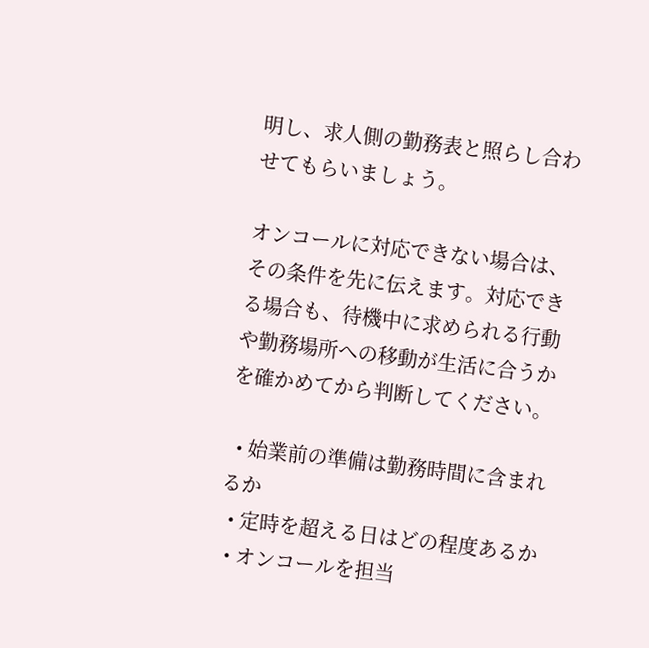明し、求人側の勤務表と照らし合わせてもらいましょう。

オンコールに対応できない場合は、その条件を先に伝えます。対応できる場合も、待機中に求められる行動や勤務場所への移動が生活に合うかを確かめてから判断してください。

  • 始業前の準備は勤務時間に含まれるか
  • 定時を超える日はどの程度あるか
  • オンコールを担当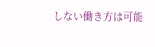しない働き方は可能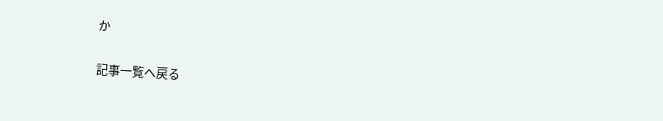か

記事一覧へ戻る